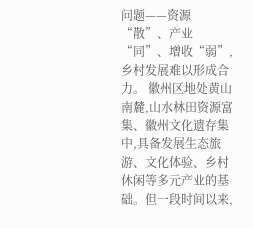问题——资源“散”、产业“同”、增收“弱”,乡村发展难以形成合力。 徽州区地处黄山南麓,山水林田资源富集、徽州文化遗存集中,具备发展生态旅游、文化体验、乡村休闲等多元产业的基础。但一段时间以来,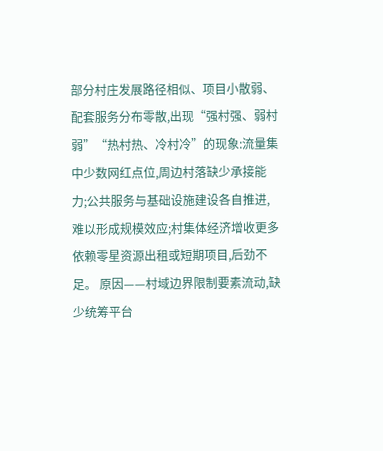部分村庄发展路径相似、项目小散弱、配套服务分布零散,出现“强村强、弱村弱”“热村热、冷村冷”的现象:流量集中少数网红点位,周边村落缺少承接能力;公共服务与基础设施建设各自推进,难以形成规模效应;村集体经济增收更多依赖零星资源出租或短期项目,后劲不足。 原因——村域边界限制要素流动,缺少统筹平台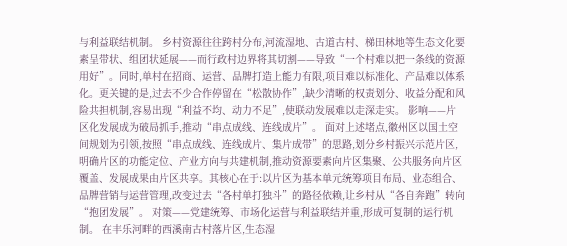与利益联结机制。 乡村资源往往跨村分布,河流湿地、古道古村、梯田林地等生态文化要素呈带状、组团状延展——而行政村边界将其切割——导致“一个村难以把一条线的资源用好”。同时,单村在招商、运营、品牌打造上能力有限,项目难以标准化、产品难以体系化。更关键的是,过去不少合作停留在“松散协作”,缺少清晰的权责划分、收益分配和风险共担机制,容易出现“利益不均、动力不足”,使联动发展难以走深走实。 影响——片区化发展成为破局抓手,推动“串点成线、连线成片”。 面对上述堵点,徽州区以国土空间规划为引领,按照“串点成线、连线成片、集片成带”的思路,划分乡村振兴示范片区,明确片区的功能定位、产业方向与共建机制,推动资源要素向片区集聚、公共服务向片区覆盖、发展成果由片区共享。其核心在于:以片区为基本单元统筹项目布局、业态组合、品牌营销与运营管理,改变过去“各村单打独斗”的路径依赖,让乡村从“各自奔跑”转向“抱团发展”。 对策——党建统筹、市场化运营与利益联结并重,形成可复制的运行机制。 在丰乐河畔的西溪南古村落片区,生态湿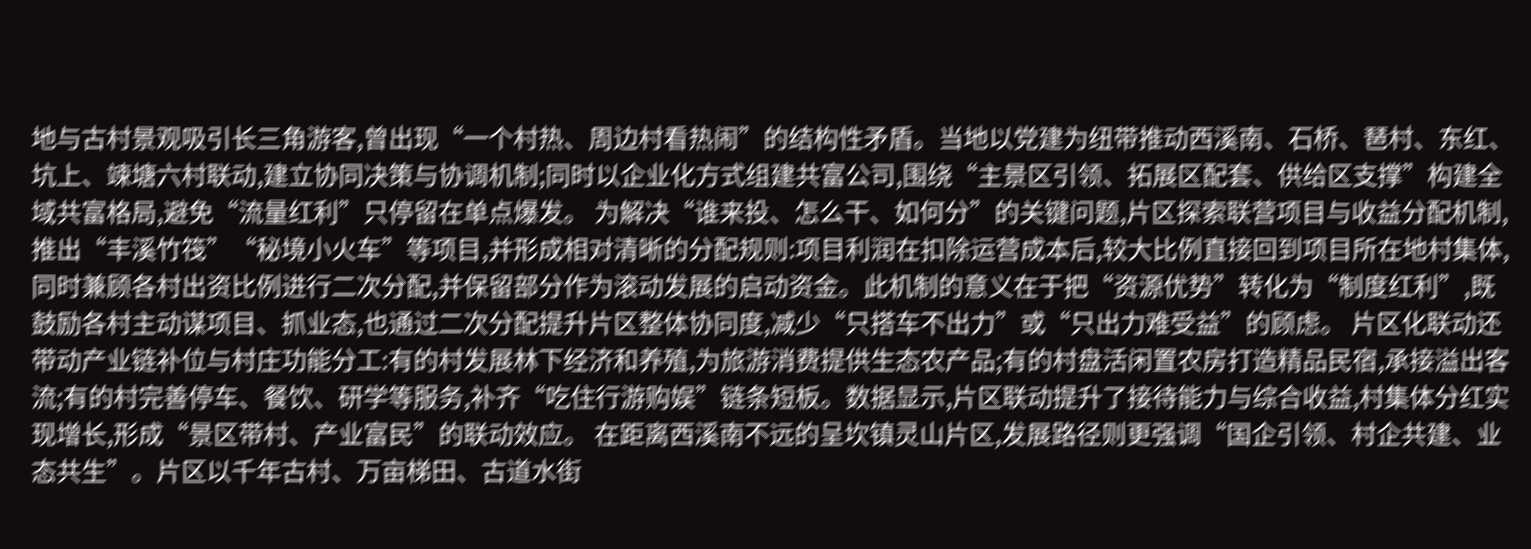地与古村景观吸引长三角游客,曾出现“一个村热、周边村看热闹”的结构性矛盾。当地以党建为纽带推动西溪南、石桥、琶村、东红、坑上、竦塘六村联动,建立协同决策与协调机制;同时以企业化方式组建共富公司,围绕“主景区引领、拓展区配套、供给区支撑”构建全域共富格局,避免“流量红利”只停留在单点爆发。 为解决“谁来投、怎么干、如何分”的关键问题,片区探索联营项目与收益分配机制,推出“丰溪竹筏”“秘境小火车”等项目,并形成相对清晰的分配规则:项目利润在扣除运营成本后,较大比例直接回到项目所在地村集体,同时兼顾各村出资比例进行二次分配,并保留部分作为滚动发展的启动资金。此机制的意义在于把“资源优势”转化为“制度红利”,既鼓励各村主动谋项目、抓业态,也通过二次分配提升片区整体协同度,减少“只搭车不出力”或“只出力难受益”的顾虑。 片区化联动还带动产业链补位与村庄功能分工:有的村发展林下经济和养殖,为旅游消费提供生态农产品;有的村盘活闲置农房打造精品民宿,承接溢出客流;有的村完善停车、餐饮、研学等服务,补齐“吃住行游购娱”链条短板。数据显示,片区联动提升了接待能力与综合收益,村集体分红实现增长,形成“景区带村、产业富民”的联动效应。 在距离西溪南不远的呈坎镇灵山片区,发展路径则更强调“国企引领、村企共建、业态共生”。片区以千年古村、万亩梯田、古道水街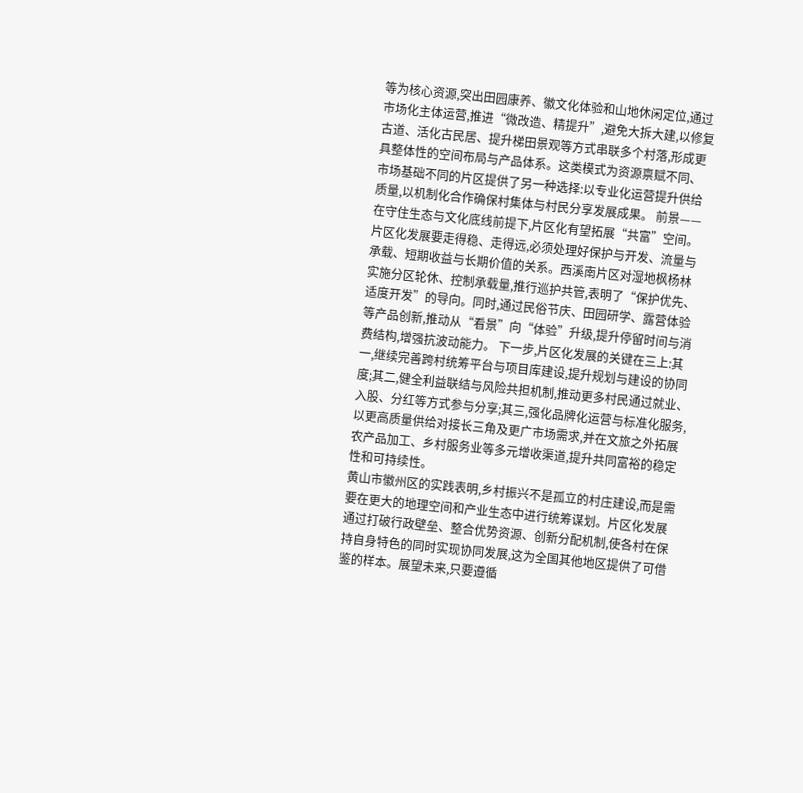等为核心资源,突出田园康养、徽文化体验和山地休闲定位,通过市场化主体运营,推进“微改造、精提升”,避免大拆大建,以修复古道、活化古民居、提升梯田景观等方式串联多个村落,形成更具整体性的空间布局与产品体系。这类模式为资源禀赋不同、市场基础不同的片区提供了另一种选择:以专业化运营提升供给质量,以机制化合作确保村集体与村民分享发展成果。 前景——在守住生态与文化底线前提下,片区化有望拓展“共富”空间。 片区化发展要走得稳、走得远,必须处理好保护与开发、流量与承载、短期收益与长期价值的关系。西溪南片区对湿地枫杨林实施分区轮休、控制承载量,推行巡护共管,表明了“保护优先、适度开发”的导向。同时,通过民俗节庆、田园研学、露营体验等产品创新,推动从“看景”向“体验”升级,提升停留时间与消费结构,增强抗波动能力。 下一步,片区化发展的关键在三上:其一,继续完善跨村统筹平台与项目库建设,提升规划与建设的协同度;其二,健全利益联结与风险共担机制,推动更多村民通过就业、入股、分红等方式参与分享;其三,强化品牌化运营与标准化服务,以更高质量供给对接长三角及更广市场需求,并在文旅之外拓展农产品加工、乡村服务业等多元增收渠道,提升共同富裕的稳定性和可持续性。
黄山市徽州区的实践表明,乡村振兴不是孤立的村庄建设,而是需要在更大的地理空间和产业生态中进行统筹谋划。片区化发展通过打破行政壁垒、整合优势资源、创新分配机制,使各村在保持自身特色的同时实现协同发展,这为全国其他地区提供了可借鉴的样本。展望未来,只要遵循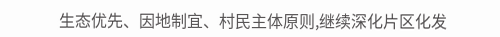生态优先、因地制宜、村民主体原则,继续深化片区化发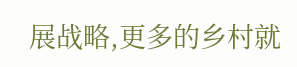展战略,更多的乡村就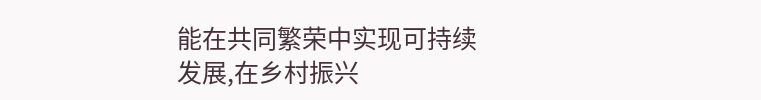能在共同繁荣中实现可持续发展,在乡村振兴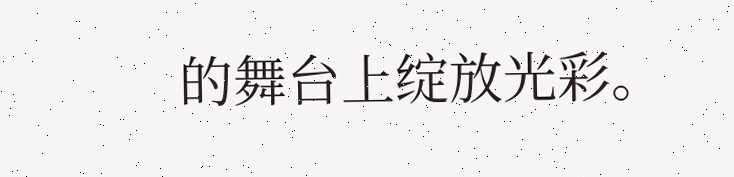的舞台上绽放光彩。